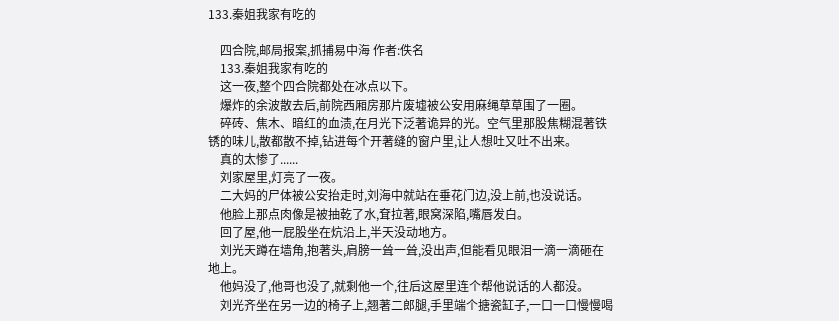133.秦姐我家有吃的

    四合院,邮局报案,抓捕易中海 作者:佚名
    133.秦姐我家有吃的
    这一夜,整个四合院都处在冰点以下。
    爆炸的余波散去后,前院西厢房那片废墟被公安用麻绳草草围了一圈。
    碎砖、焦木、暗红的血渍,在月光下泛著诡异的光。空气里那股焦糊混著铁锈的味儿,散都散不掉,钻进每个开著缝的窗户里,让人想吐又吐不出来。
    真的太惨了......
    刘家屋里,灯亮了一夜。
    二大妈的尸体被公安抬走时,刘海中就站在垂花门边,没上前,也没说话。
    他脸上那点肉像是被抽乾了水,耷拉著,眼窝深陷,嘴唇发白。
    回了屋,他一屁股坐在炕沿上,半天没动地方。
    刘光天蹲在墙角,抱著头,肩膀一耸一耸,没出声,但能看见眼泪一滴一滴砸在地上。
    他妈没了,他哥也没了,就剩他一个,往后这屋里连个帮他说话的人都没。
    刘光齐坐在另一边的椅子上,翘著二郎腿,手里端个搪瓷缸子,一口一口慢慢喝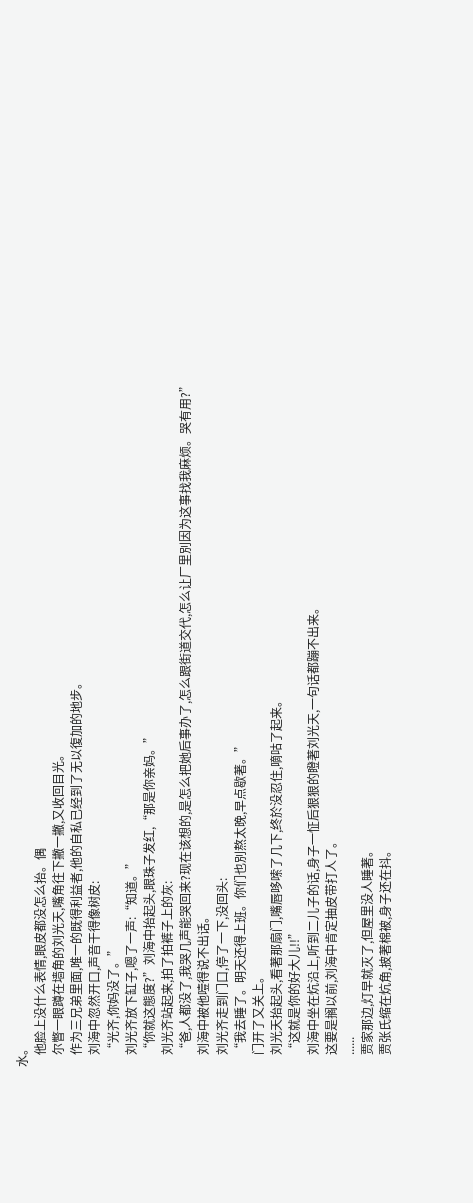水。
    他脸上没什么表情,眼皮都没怎么抬。偶
    尔瞥一眼蹲在墙角的刘光天,嘴角往下撇一撇,又收回目光。
    作为三兄弟里面,唯一的既得利益者,他的自私已经到了无以復加的地步。
    刘海中忽然开口,声音干得像树皮:
    “光齐,你妈没了。”
    刘光齐放下缸子,嗯了一声:“知道。”
    “你就这態度?”刘海中抬起头,眼珠子发红,“那是你亲妈。”
    刘光齐站起来,拍了拍裤子上的灰:
    “爸,人都没了,我哭几声能哭回来?现在该想的,是怎么把她后事办了,怎么跟街道交代,怎么让厂里別因为这事找我麻烦。哭有用?”
    刘海中被他噎得说不出话。
    刘光齐走到门口,停了一下,没回头:
    “我去睡了。明天还得上班。你们也別熬太晚,早点歇著。”
    门开了又关上。
    刘光天抬起头,看著那扇门,嘴唇哆嗦了几下,终於没忍住,嘀咕了起来。
    “这就是你的好大儿!!”
    刘海中坐在炕沿上,听到二儿子的话,身子一怔后狠狠的瞪著刘光天,一句话都蹦不出来。
    这要是搁以前,刘海中肯定抽皮带打人了。
    ......
    贾家那边,灯早就灭了,但屋里没人睡著。
    贾张氏缩在炕角,披著棉被,身子还在抖。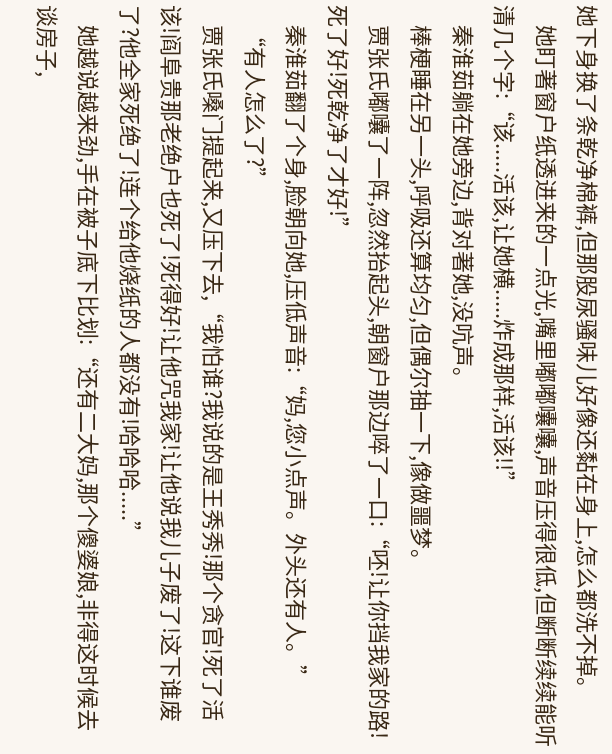她下身换了条乾净棉裤,但那股尿骚味儿好像还黏在身上,怎么都洗不掉。
    她盯著窗户纸透进来的一点光,嘴里嘟嘟囔囔,声音压得很低,但断断续续能听清几个字:“该.....活该,让她横.....炸成那样,活该!!”
    秦淮茹躺在她旁边,背对著她,没吭声。
    棒梗睡在另一头,呼吸还算均匀,但偶尔抽一下,像做噩梦。
    贾张氏嘟囔了一阵,忽然抬起头,朝窗户那边啐了一口:“呸!让你挡我家的路!死了好!死乾净了才好!”
    秦淮茹翻了个身,脸朝向她,压低声音:“妈,您小点声。外头还有人。”
    “有人怎么了?”
    贾张氏嗓门提起来,又压下去,“我怕谁?我说的是王秀秀!那个贪官!死了活该!阎阜贵那老绝户也死了!死得好!让他咒我家!让他说我儿子废了!这下谁废了?他全家死绝了!连个给他烧纸的人都没有!哈哈哈.....”
    她越说越来劲,手在被子底下比划:“还有二大妈,那个傻婆娘,非得这时候去谈房子,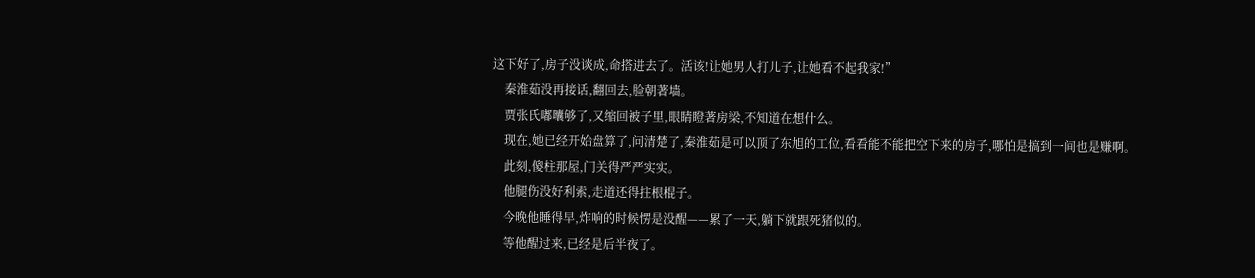这下好了,房子没谈成,命搭进去了。活该!让她男人打儿子,让她看不起我家!”
    秦淮茹没再接话,翻回去,脸朝著墙。
    贾张氏嘟囔够了,又缩回被子里,眼睛瞪著房梁,不知道在想什么。
    现在,她已经开始盘算了,问清楚了,秦淮茹是可以顶了东旭的工位,看看能不能把空下来的房子,哪怕是搞到一间也是赚啊。
    此刻,傻柱那屋,门关得严严实实。
    他腿伤没好利索,走道还得拄根棍子。
    今晚他睡得早,炸响的时候愣是没醒——累了一天,躺下就跟死猪似的。
    等他醒过来,已经是后半夜了。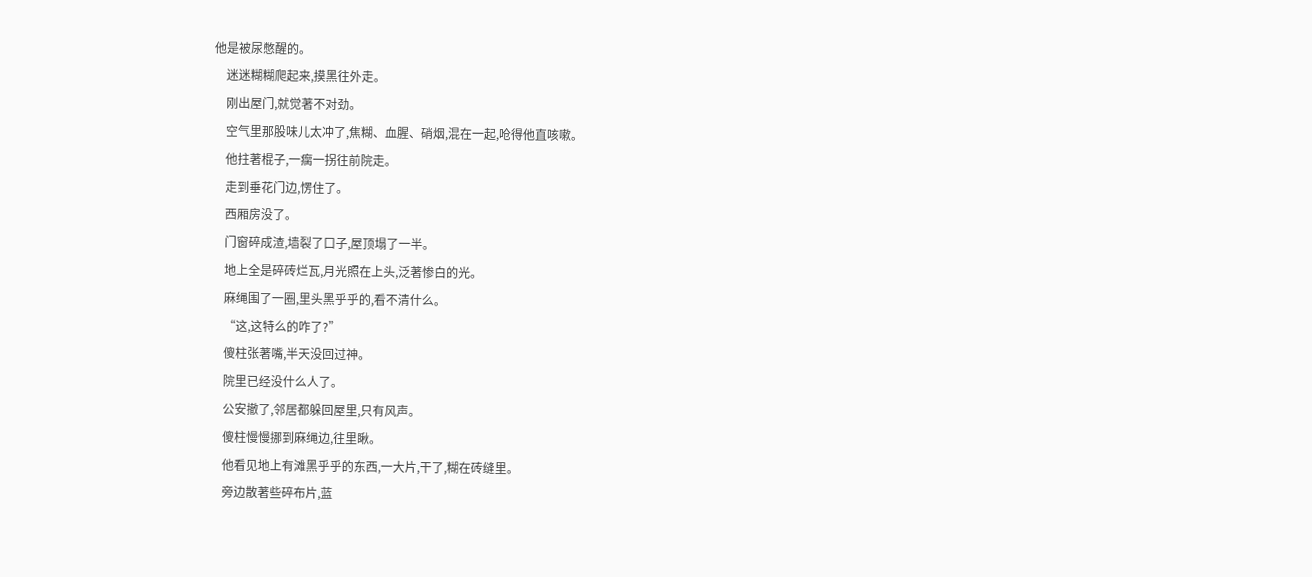他是被尿憋醒的。
    迷迷糊糊爬起来,摸黑往外走。
    刚出屋门,就觉著不对劲。
    空气里那股味儿太冲了,焦糊、血腥、硝烟,混在一起,呛得他直咳嗽。
    他拄著棍子,一瘸一拐往前院走。
    走到垂花门边,愣住了。
    西厢房没了。
    门窗碎成渣,墙裂了口子,屋顶塌了一半。
    地上全是碎砖烂瓦,月光照在上头,泛著惨白的光。
    麻绳围了一圈,里头黑乎乎的,看不清什么。
    “这,这特么的咋了?”
    傻柱张著嘴,半天没回过神。
    院里已经没什么人了。
    公安撤了,邻居都躲回屋里,只有风声。
    傻柱慢慢挪到麻绳边,往里瞅。
    他看见地上有滩黑乎乎的东西,一大片,干了,糊在砖缝里。
    旁边散著些碎布片,蓝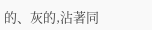的、灰的,沾著同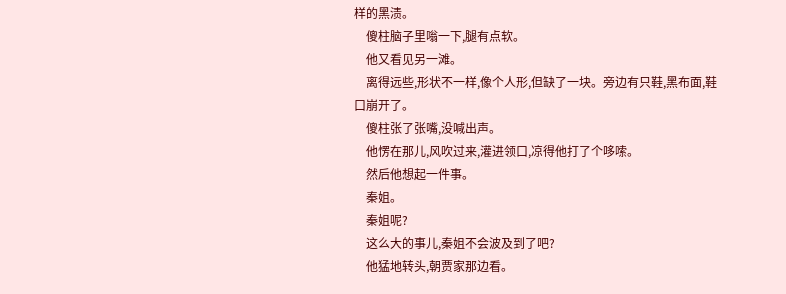样的黑渍。
    傻柱脑子里嗡一下,腿有点软。
    他又看见另一滩。
    离得远些,形状不一样,像个人形,但缺了一块。旁边有只鞋,黑布面,鞋口崩开了。
    傻柱张了张嘴,没喊出声。
    他愣在那儿,风吹过来,灌进领口,凉得他打了个哆嗦。
    然后他想起一件事。
    秦姐。
    秦姐呢?
    这么大的事儿,秦姐不会波及到了吧?
    他猛地转头,朝贾家那边看。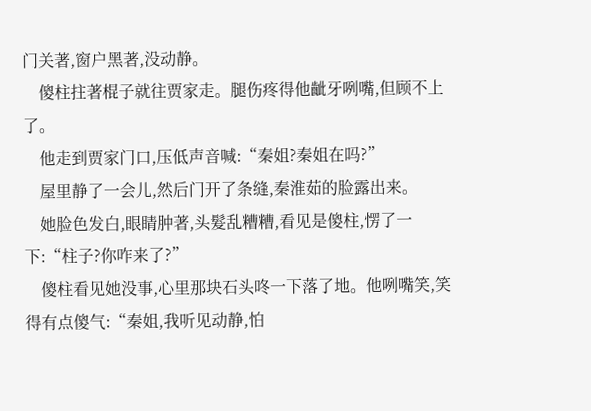门关著,窗户黑著,没动静。
    傻柱拄著棍子就往贾家走。腿伤疼得他齜牙咧嘴,但顾不上了。
    他走到贾家门口,压低声音喊:“秦姐?秦姐在吗?”
    屋里静了一会儿,然后门开了条缝,秦淮茹的脸露出来。
    她脸色发白,眼睛肿著,头髮乱糟糟,看见是傻柱,愣了一下:“柱子?你咋来了?”
    傻柱看见她没事,心里那块石头咚一下落了地。他咧嘴笑,笑得有点傻气:“秦姐,我听见动静,怕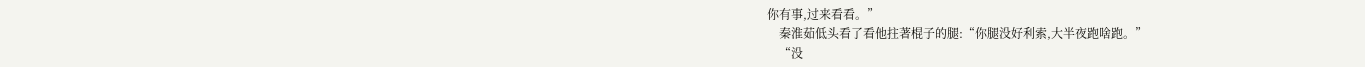你有事,过来看看。”
    秦淮茹低头看了看他拄著棍子的腿:“你腿没好利索,大半夜跑啥跑。”
    “没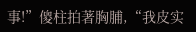事!”傻柱拍著胸脯,“我皮实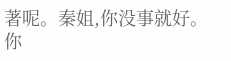著呢。秦姐,你没事就好。你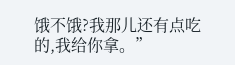饿不饿?我那儿还有点吃的,我给你拿。”